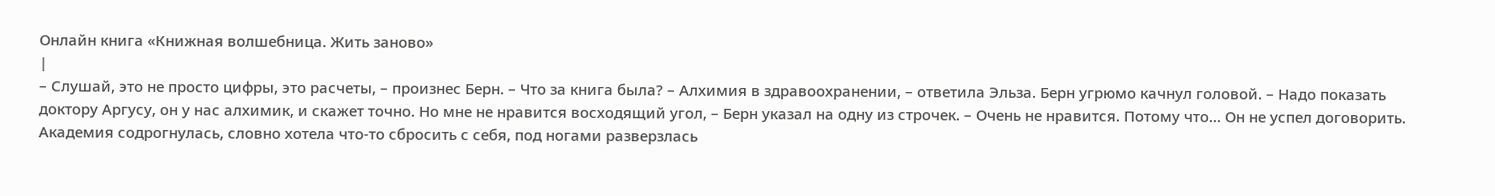Онлайн книга «Книжная волшебница. Жить заново»
|
– Слушай, это не просто цифры, это расчеты, – произнес Берн. – Что за книга была? – Алхимия в здравоохранении, – ответила Эльза. Берн угрюмо качнул головой. – Надо показать доктору Аргусу, он у нас алхимик, и скажет точно. Но мне не нравится восходящий угол, – Берн указал на одну из строчек. – Очень не нравится. Потому что… Он не успел договорить. Академия содрогнулась, словно хотела что-то сбросить с себя, под ногами разверзлась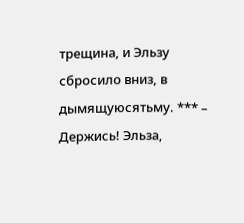трещина, и Эльзу сбросило вниз, в дымящуюсятьму. *** – Держись! Эльза,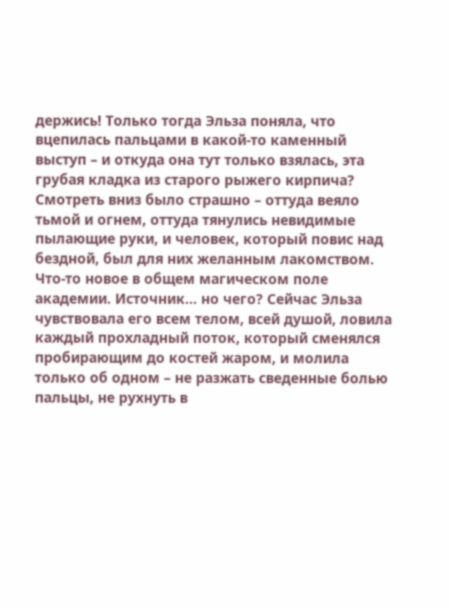держись! Только тогда Эльза поняла, что вцепилась пальцами в какой-то каменный выступ – и откуда она тут только взялась, эта грубая кладка из старого рыжего кирпича? Смотреть вниз было страшно – оттуда веяло тьмой и огнем, оттуда тянулись невидимые пылающие руки, и человек, который повис над бездной, был для них желанным лакомством. Что-то новое в общем магическом поле академии. Источник… но чего? Сейчас Эльза чувствовала его всем телом, всей душой, ловила каждый прохладный поток, который сменялся пробирающим до костей жаром, и молила только об одном – не разжать сведенные болью пальцы, не рухнуть в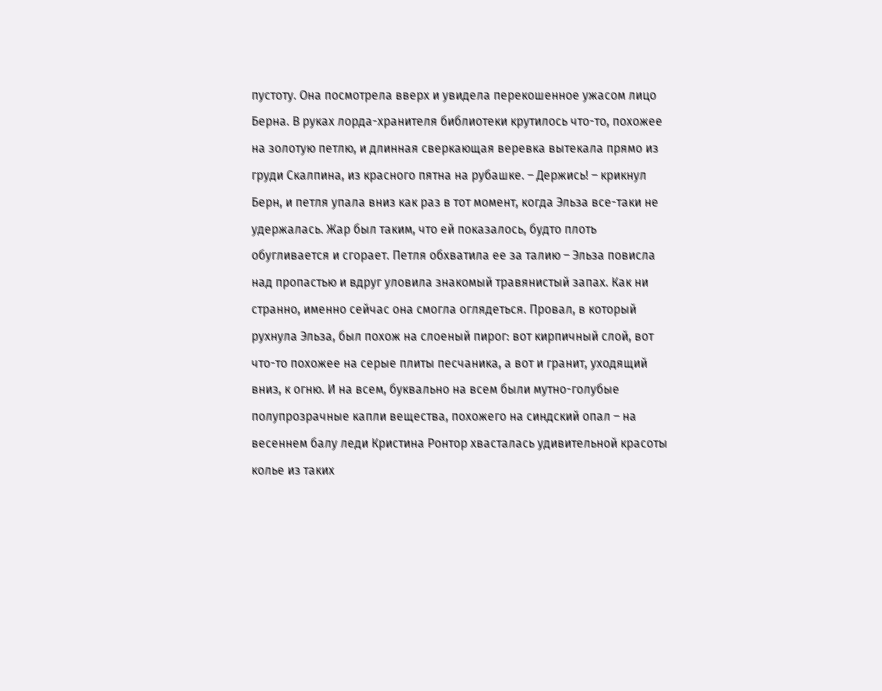пустоту. Она посмотрела вверх и увидела перекошенное ужасом лицо Берна. В руках лорда-хранителя библиотеки крутилось что-то, похожее на золотую петлю, и длинная сверкающая веревка вытекала прямо из груди Скалпина, из красного пятна на рубашке. – Держись! – крикнул Берн, и петля упала вниз как раз в тот момент, когда Эльза все-таки не удержалась. Жар был таким, что ей показалось, будто плоть обугливается и сгорает. Петля обхватила ее за талию – Эльза повисла над пропастью и вдруг уловила знакомый травянистый запах. Как ни странно, именно сейчас она смогла оглядеться. Провал, в который рухнула Эльза, был похож на слоеный пирог: вот кирпичный слой, вот что-то похожее на серые плиты песчаника, а вот и гранит, уходящий вниз, к огню. И на всем, буквально на всем были мутно-голубые полупрозрачные капли вещества, похожего на синдский опал – на весеннем балу леди Кристина Ронтор хвасталась удивительной красоты колье из таких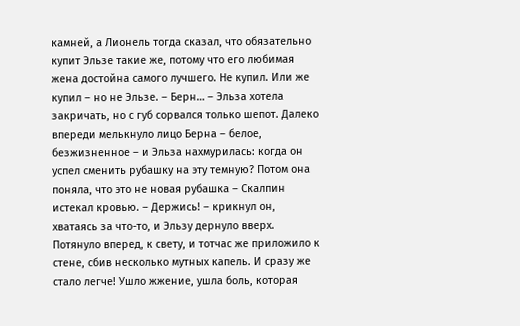камней, а Лионель тогда сказал, что обязательно купит Эльзе такие же, потому что его любимая жена достойна самого лучшего. Не купил. Или же купил – но не Эльзе. – Берн… – Эльза хотела закричать, но с губ сорвался только шепот. Далеко впереди мелькнуло лицо Берна – белое, безжизненное – и Эльза нахмурилась: когда он успел сменить рубашку на эту темную? Потом она поняла, что это не новая рубашка – Скалпин истекал кровью. – Держись! – крикнул он, хватаясь за что-то, и Эльзу дернуло вверх. Потянуло вперед, к свету, и тотчас же приложило к стене, сбив несколько мутных капель. И сразу же стало легче! Ушло жжение, ушла боль, которая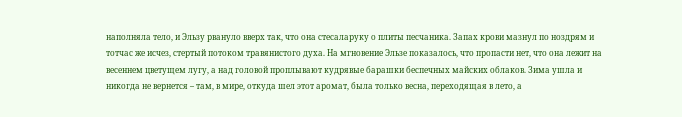наполняла тело, и Эльзу рвануло вверх так, что она стесаларуку о плиты песчаника. Запах крови мазнул по ноздрям и тотчас же исчез, стертый потоком травянистого духа. На мгновение Эльзе показалось, что пропасти нет, что она лежит на весеннем цветущем лугу, а над головой проплывают кудрявые барашки беспечных майских облаков. Зима ушла и никогда не вернется – там, в мире, откуда шел этот аромат, была только весна, переходящая в лето, а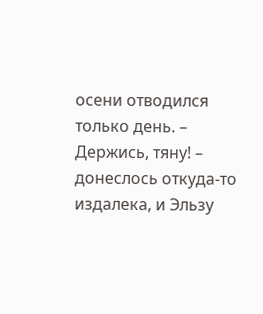осени отводился только день. – Держись, тяну! – донеслось откуда-то издалека, и Эльзу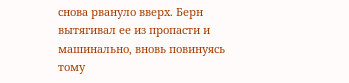снова рвануло вверх. Берн вытягивал ее из пропасти и машинально, вновь повинуясь тому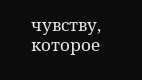чувству, которое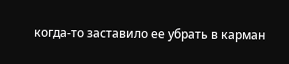когда-то заставило ее убрать в карман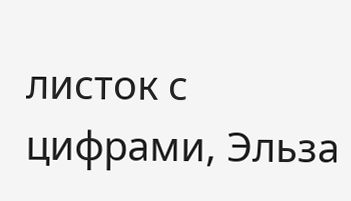листок с цифрами, Эльза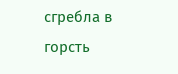сгребла в горсть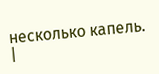несколько капель. |